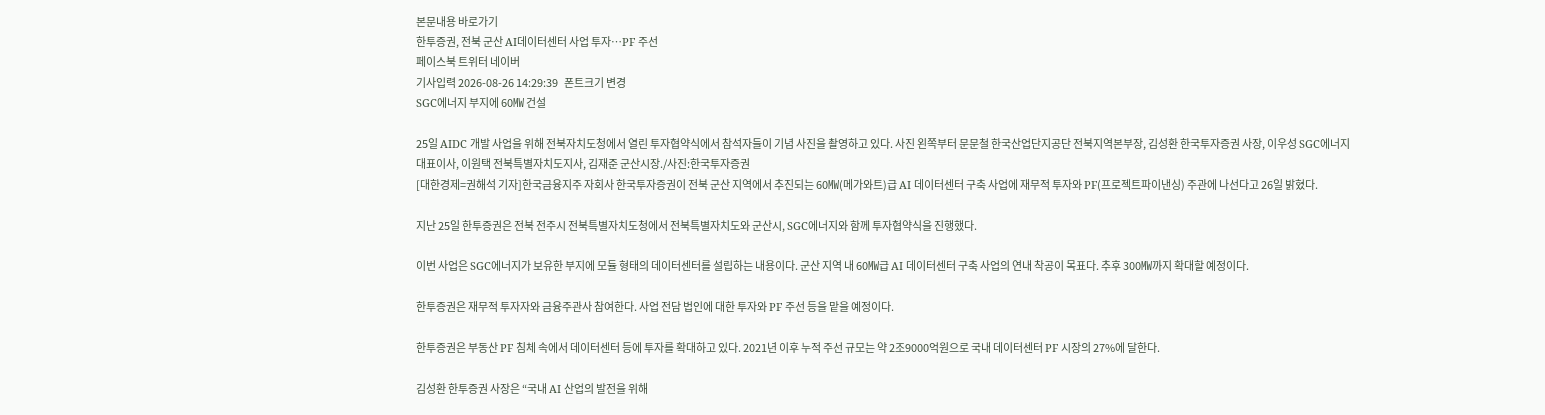본문내용 바로가기
한투증권, 전북 군산 AI데이터센터 사업 투자…PF 주선
페이스북 트위터 네이버
기사입력 2026-08-26 14:29:39   폰트크기 변경
SGC에너지 부지에 60㎿ 건설

25일 AIDC 개발 사업을 위해 전북자치도청에서 열린 투자협약식에서 참석자들이 기념 사진을 촬영하고 있다. 사진 왼쪽부터 문문철 한국산업단지공단 전북지역본부장, 김성환 한국투자증권 사장, 이우성 SGC에너지 대표이사, 이원택 전북특별자치도지사, 김재준 군산시장./사진:한국투자증권
[대한경제=권해석 기자]한국금융지주 자회사 한국투자증권이 전북 군산 지역에서 추진되는 60㎿(메가와트)급 AI 데이터센터 구축 사업에 재무적 투자와 PF(프로젝트파이낸싱) 주관에 나선다고 26일 밝혔다.

지난 25일 한투증권은 전북 전주시 전북특별자치도청에서 전북특별자치도와 군산시, SGC에너지와 함께 투자협약식을 진행했다.

이번 사업은 SGC에너지가 보유한 부지에 모듈 형태의 데이터센터를 설립하는 내용이다. 군산 지역 내 60㎿급 AI 데이터센터 구축 사업의 연내 착공이 목표다. 추후 300㎿까지 확대할 예정이다.

한투증권은 재무적 투자자와 금융주관사 참여한다. 사업 전담 법인에 대한 투자와 PF 주선 등을 맡을 예정이다.

한투증권은 부동산 PF 침체 속에서 데이터센터 등에 투자를 확대하고 있다. 2021년 이후 누적 주선 규모는 약 2조9000억원으로 국내 데이터센터 PF 시장의 27%에 달한다.

김성환 한투증권 사장은 “국내 AI 산업의 발전을 위해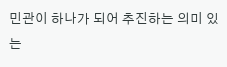민관이 하나가 되어 추진하는 의미 있는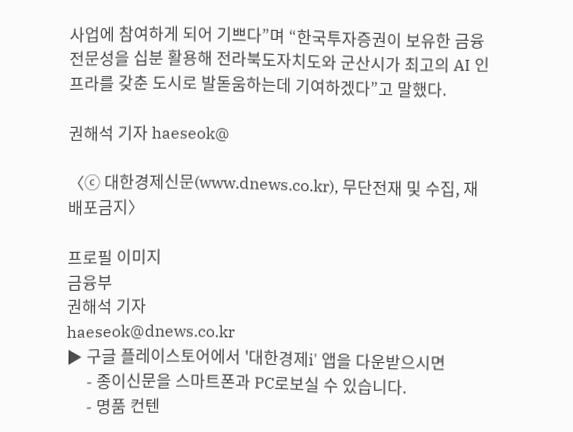사업에 참여하게 되어 기쁘다”며 “한국투자증권이 보유한 금융 전문성을 십분 활용해 전라북도자치도와 군산시가 최고의 AI 인프라를 갖춘 도시로 발돋움하는데 기여하겠다”고 말했다.

권해석 기자 haeseok@

〈ⓒ 대한경제신문(www.dnews.co.kr), 무단전재 및 수집, 재배포금지〉

프로필 이미지
금융부
권해석 기자
haeseok@dnews.co.kr
▶ 구글 플레이스토어에서 '대한경제i' 앱을 다운받으시면
     - 종이신문을 스마트폰과 PC로보실 수 있습니다.
     - 명품 컨텐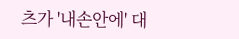츠가 '내손안에' 대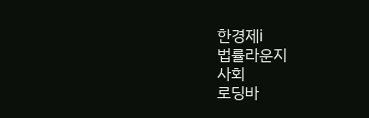한경제i
법률라운지
사회
로딩바